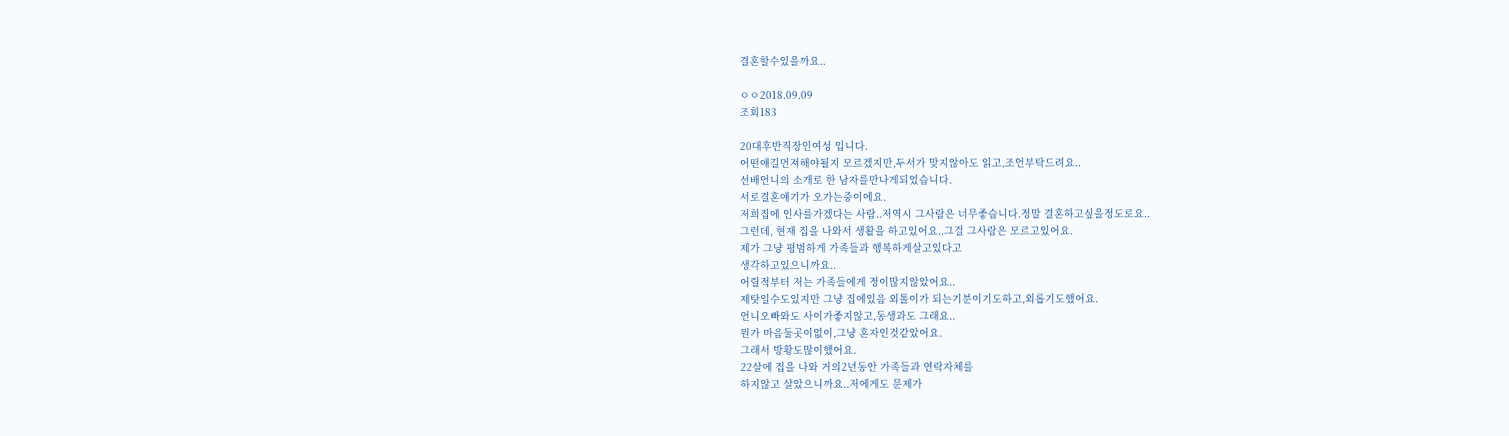결혼할수있을까요..

ㅇㅇ2018.09.09
조회183

20대후반직장인여성 입니다.
어떤얘길먼져해야될지 모르겠지만,두서가 맞지않아도 읽고,조언부탁드려요..
선배언니의 소개로 한 남자를만나게되었습니다.
서로결혼얘기가 오가는중이에요.
저희집에 인사를가겠다는 사람..저역시 그사람은 너무좋습니다.정말 결혼하고싶을정도로요..
그런데, 현재 집을 나와서 생활을 하고있어요..그걸 그사람은 모르고있어요.
제가 그냥 평범하게 가족들과 행복하게살고있다고
생각하고있으니까요..
어릴적부터 저는 가족들에게 정이많지않았어요..
제탓일수도있지만 그냥 집에있음 외톨이가 되는기분이기도하고,외롭기도했어요.
언니오빠와도 사이가좋지않고,동생과도 그래요..
뭔가 마음둘곳이없이,그냥 혼자인것같았어요.
그래서 방황도많이했어요.
22살에 집을 나와 거의2년동안 가족들과 연락자체를
하지않고 살았으니까요..저에게도 문제가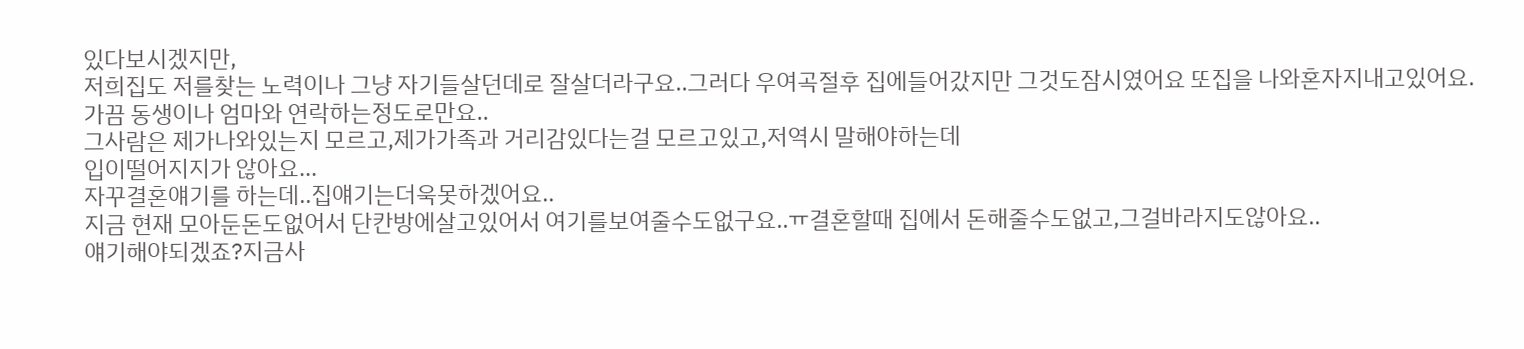있다보시겠지만,
저희집도 저를찾는 노력이나 그냥 자기들살던데로 잘살더라구요..그러다 우여곡절후 집에들어갔지만 그것도잠시였어요 또집을 나와혼자지내고있어요.
가끔 동생이나 엄마와 연락하는정도로만요..
그사람은 제가나와있는지 모르고,제가가족과 거리감있다는걸 모르고있고,저역시 말해야하는데
입이떨어지지가 않아요...
자꾸결혼얘기를 하는데..집얘기는더욱못하겠어요..
지금 현재 모아둔돈도없어서 단칸방에살고있어서 여기를보여줄수도없구요..ㅠ결혼할때 집에서 돈해줄수도없고,그걸바라지도않아요..
얘기해야되겠죠?지금사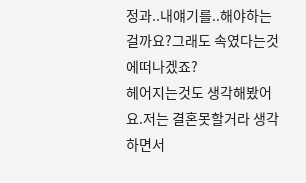정과..내얘기를..해야하는걸까요?그래도 속였다는것에떠나겠죠?
헤어지는것도 생각해봤어요.저는 결혼못할거라 생각하면서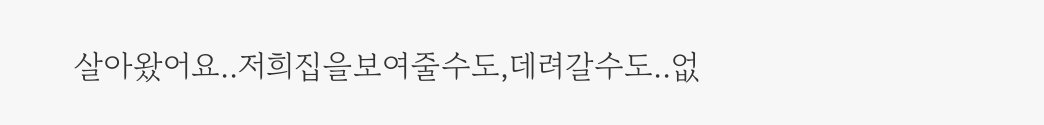살아왔어요..저희집을보여줄수도,데려갈수도..없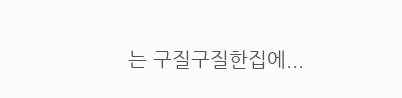는 구질구질한집에...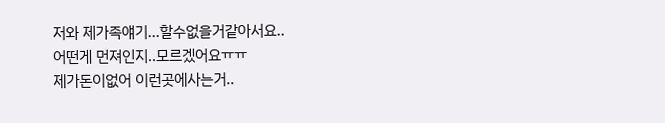저와 제가족얘기...할수없을거같아서요..
어떤게 먼져인지..모르겠어요ㅠㅠ
제가돈이없어 이런곳에사는거..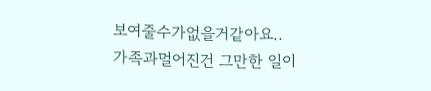보여줄수가없을거같아요..
가족과멀어진건 그만한 일이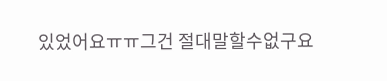있었어요ㅠㅠ그건 절대말할수없구요